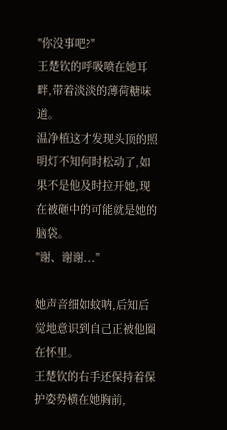"你没事吧?"
王楚钦的呼吸喷在她耳畔,带着淡淡的薄荷糖味道。
温净植这才发现头顶的照明灯不知何时松动了,如果不是他及时拉开她,现在被砸中的可能就是她的脑袋。
"谢、谢谢..."

她声音细如蚊呐,后知后觉地意识到自己正被他圈在怀里。
王楚钦的右手还保持着保护姿势横在她胸前,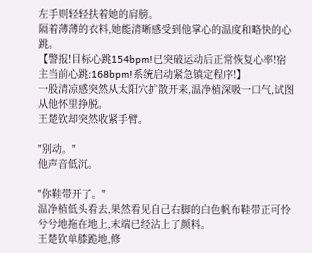左手则轻轻扶着她的肩膀。
隔着薄薄的衣料,她能清晰感受到他掌心的温度和略快的心跳。
【警报!目标心跳154bpm!已突破运动后正常恢复心率!宿主当前心跳:168bpm!系统启动紧急镇定程序!】
一股清凉感突然从太阳穴扩散开来,温净植深吸一口气,试图从他怀里挣脱。
王楚钦却突然收紧手臂。

"别动。"
他声音低沉。

"你鞋带开了。"
温净植低头看去,果然看见自己右脚的白色帆布鞋带正可怜兮兮地拖在地上,末端已经沾上了颜料。
王楚钦单膝跪地,修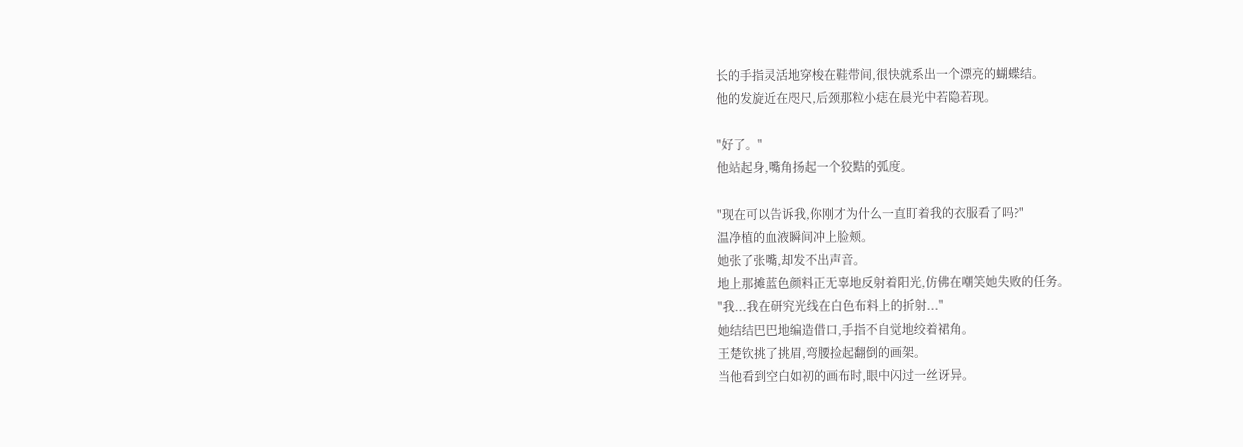长的手指灵活地穿梭在鞋带间,很快就系出一个漂亮的蝴蝶结。
他的发旋近在咫尺,后颈那粒小痣在晨光中若隐若现。

"好了。"
他站起身,嘴角扬起一个狡黠的弧度。

"现在可以告诉我,你刚才为什么一直盯着我的衣服看了吗?"
温净植的血液瞬间冲上脸颊。
她张了张嘴,却发不出声音。
地上那摊蓝色颜料正无辜地反射着阳光,仿佛在嘲笑她失败的任务。
"我...我在研究光线在白色布料上的折射..."
她结结巴巴地编造借口,手指不自觉地绞着裙角。
王楚钦挑了挑眉,弯腰捡起翻倒的画架。
当他看到空白如初的画布时,眼中闪过一丝讶异。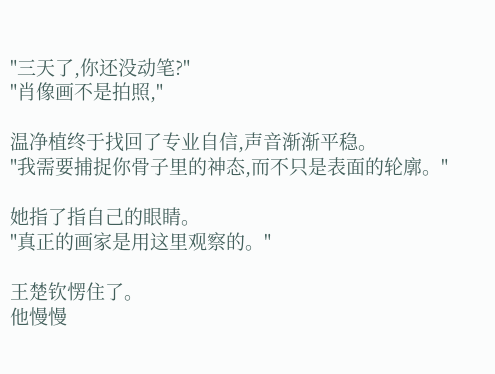"三天了,你还没动笔?"
"肖像画不是拍照,"

温净植终于找回了专业自信,声音渐渐平稳。
"我需要捕捉你骨子里的神态,而不只是表面的轮廓。"

她指了指自己的眼睛。
"真正的画家是用这里观察的。"

王楚钦愣住了。
他慢慢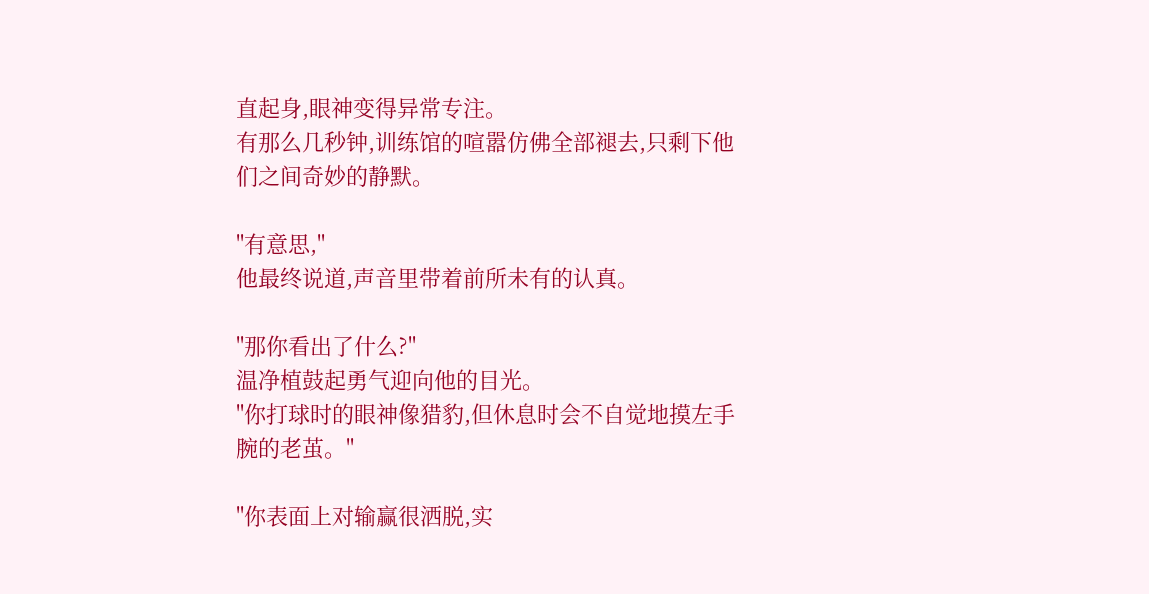直起身,眼神变得异常专注。
有那么几秒钟,训练馆的喧嚣仿佛全部褪去,只剩下他们之间奇妙的静默。

"有意思,"
他最终说道,声音里带着前所未有的认真。

"那你看出了什么?"
温净植鼓起勇气迎向他的目光。
"你打球时的眼神像猎豹,但休息时会不自觉地摸左手腕的老茧。"

"你表面上对输赢很洒脱,实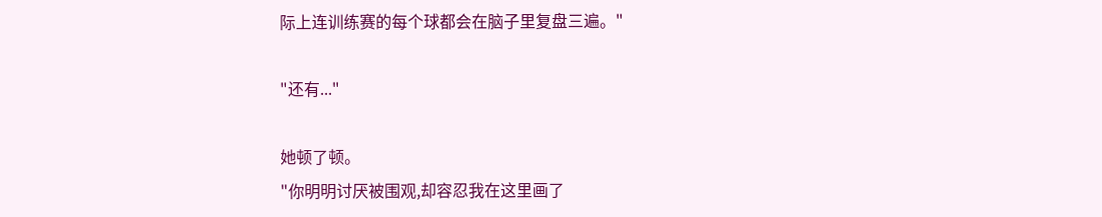际上连训练赛的每个球都会在脑子里复盘三遍。"

"还有..."

她顿了顿。
"你明明讨厌被围观,却容忍我在这里画了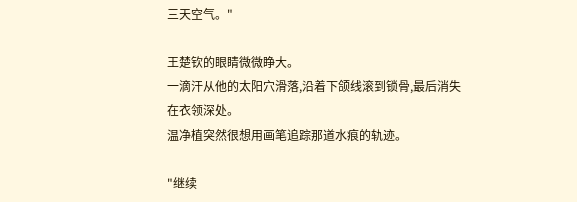三天空气。"

王楚钦的眼睛微微睁大。
一滴汗从他的太阳穴滑落,沿着下颌线滚到锁骨,最后消失在衣领深处。
温净植突然很想用画笔追踪那道水痕的轨迹。

"继续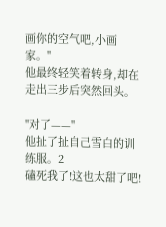画你的空气吧,小画家。"
他最终轻笑着转身,却在走出三步后突然回头。

"对了——"
他扯了扯自己雪白的训练服。2
磕死我了!这也太甜了吧!